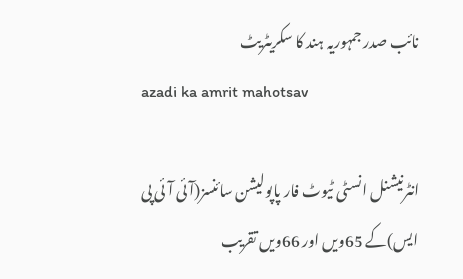نائب صدر جمہوریہ ہند کا سکریٹریٹ
azadi ka amrit mahotsav

انٹرنیشنل انسٹی ٹیوٹ فار پاپولیشن سائنسز(آئی آئی پی ایس)کے 65ویں اور 66ویں تقریب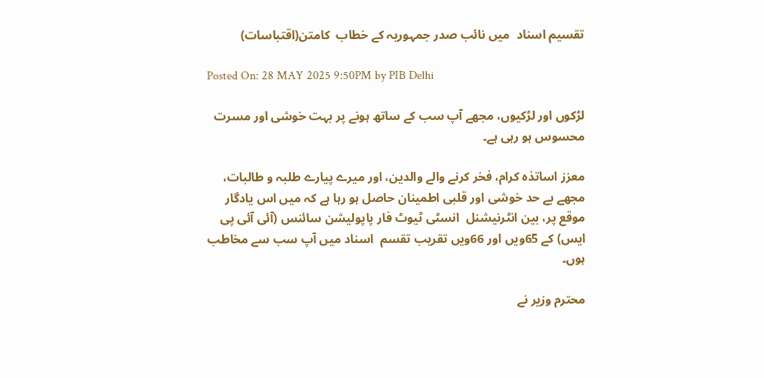تقسیم اسناد  میں نائب صدر جمہوریہ کے خطاب  کامتن(اقتباسات)

Posted On: 28 MAY 2025 9:50PM by PIB Delhi

لڑکوں اور لڑکیوں، مجھے آپ سب کے ساتھ ہونے پر بہت خوشی اور مسرت محسوس ہو رہی ہے۔

معزز اساتذہ کرام، فخر کرنے والے والدین، اور میرے پیارے طلبہ و طالبات، مجھے بے حد خوشی اور قلبی اطمینان حاصل ہو رہا ہے کہ میں اس یادگار موقع پر، بین انٹرنیشنل  انسٹی ٹیوٹ فار پاپولیشن سائنس (آئی آئی پی ایس) کے 65ویں اور 66ویں تقریب تقسم  اسناد میں آپ سب سے مخاطب ہوں۔

محترم وزیر نے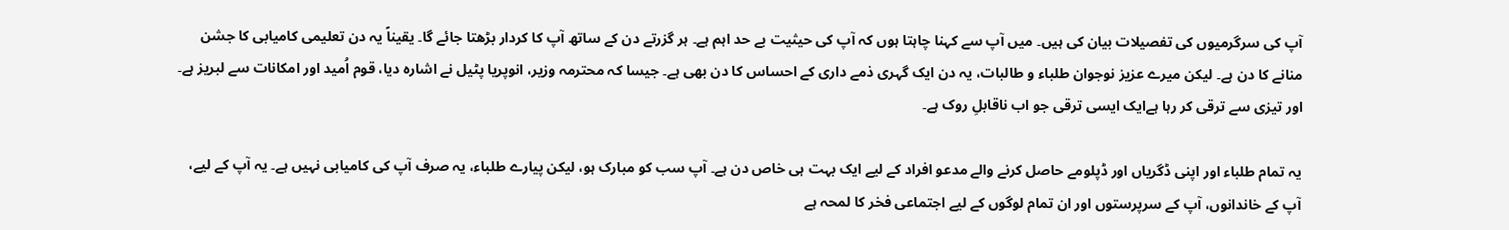آپ کی سرگرمیوں کی تفصیلات بیان کی ہیں۔ میں آپ سے کہنا چاہتا ہوں کہ آپ کی حیثیت بے حد اہم ہے۔ ہر گزرتے دن کے ساتھ آپ کا کردار بڑھتا جائے گا۔ یقیناً یہ دن تعلیمی کامیابی کا جشن منانے کا دن ہے۔ لیکن میرے عزیز نوجوان طلباء و طالبات، یہ دن ایک گہری ذمے داری کے احساس کا دن بھی ہے۔ جیسا کہ محترمہ وزیر، انوپریا پٹیل نے اشارہ دیا، قوم اُمید اور امکانات سے لبریز ہے۔ اور تیزی سے ترقی کر رہا ہےایک ایسی ترقی جو اب ناقابلِ روک ہے۔

یہ تمام طلباء اور اپنی ڈگریاں اور ڈپلومے حاصل کرنے والے مدعو افراد کے لیے ایک بہت ہی خاص دن ہے۔ آپ سب کو مبارک ہو، لیکن پیارے طلباء، یہ صرف آپ کی کامیابی نہیں ہے۔ یہ آپ کے لیے، آپ کے خاندانوں، آپ کے سرپرستوں اور ان تمام لوگوں کے لیے اجتماعی فخر کا لمحہ ہے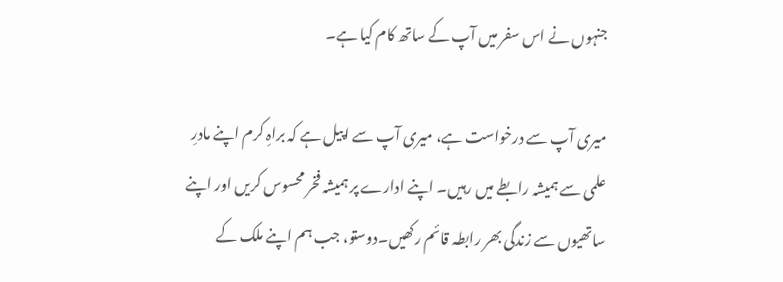جنہوں نے اس سفر میں آپ کے ساتھ کام کیا ہے۔

میری آپ سے درخواست ہے، میری آپ سے اپیل ہے کہ براہِ کرم اپنے مادرِ علمی سے ہمیشہ رابطے میں رہیں۔ اپنے ادارے پر ہمیشہ فخر محسوس کریں اور اپنے ساتھیوں سے زندگی بھر رابطہ قائم رکھیں۔دوستو، جب ہم اپنے ملک کے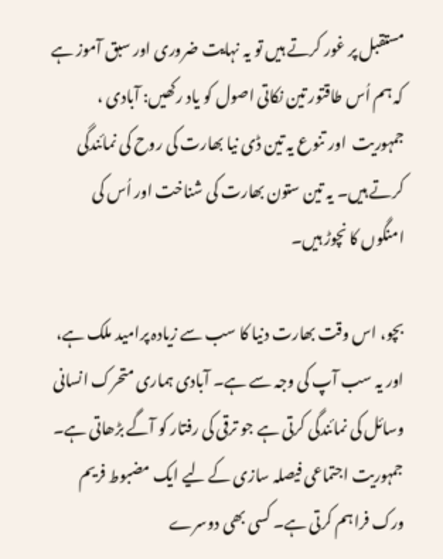مستقبل پر غور کرتے ہیں تو یہ نہایت ضروری اور سبق آموز ہے کہ ہم اُس طاقتور تین نکاتی اصول کو یاد رکھیں: آبادی ، جمہوریت  اور تنوع یہ تین ڈی نیا بھارت کی روح کی نمائندگی کرتے ہیں۔ یہ تین ستون بھارت کی شناخت اور اُس کی امنگوں کا نچوڑ ہیں۔

بچو، اس وقت بھارت دنیا کا سب سے زیادہ پرامید ملک ہے، اور یہ سب آپ کی وجہ سے ہے۔ آبادی ہماری متحرک انسانی وسائل کی نمائندگی کرتی ہے جو ترقی کی رفتار کو آگے بڑھاتی ہے۔ جمہوریت اجتماعی فیصلہ سازی کے لیے ایک مضبوط فریم ورک فراہم کرتی ہے۔ کسی بھی دوسرے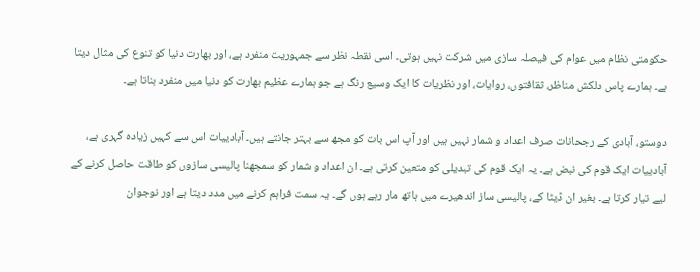حکومتی نظام میں عوام کی فیصلہ سازی میں شرکت نہیں ہوتی۔ اسی نقطہ نظر سے جمہوریت منفرد ہے، اور بھارت دنیا کو تنوع کی مثال دیتا ہے۔ ہمارے پاس دلکش مناظر، ثقافتوں، روایات، اور نظریات کا ایک وسیع رنگ ہے جو ہمارے عظیم بھارت کو دنیا میں منفرد بناتا ہے۔

دوستو، آبادی کے رجحانات صرف اعداد و شمار نہیں ہیں اور آپ اس بات کو مجھ سے بہتر جانتے ہیں۔ آبادییات اس سے کہیں زیادہ گہری ہے، آبادییات ایک قوم کی نبض ہے۔ یہ ایک قوم کی تبدیلی کو متعین کرتی ہے۔ ان اعداد و شمار کو سمجھنا پالیسی سازوں کو طاقت حاصل کرنے کے لیے تیار کرتا ہے۔ بغیر ان ڈیٹا کے، پالیسی ساز اندھیرے میں ہاتھ مار رہے ہوں گے۔ یہ سمت فراہم کرنے میں مدد دیتا ہے اور نوجوان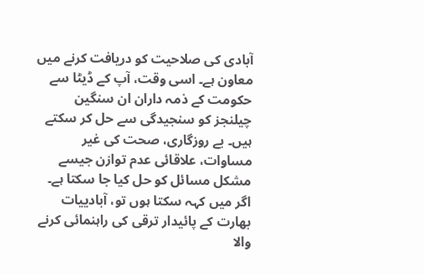آبادی کی صلاحیت کو دریافت کرنے میں معاون ہے۔ اسی وقت، آپ کے ڈیٹا سے حکومت کے ذمہ داران ان سنگین چیلنجز کو سنجیدگی سے حل کر سکتے ہیں۔ بے روزگاری، صحت کی غیر مساوات، علاقائی عدم توازن جیسے مشکل مسائل کو حل کیا جا سکتا ہے۔ اگر میں کہہ سکتا ہوں تو، آبادییات بھارت کے پائیدار ترقی کی راہنمائی کرنے والا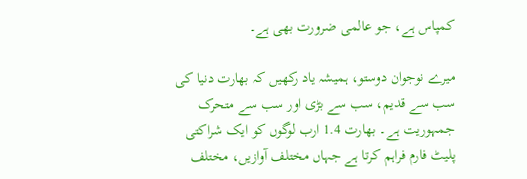کمپاس ہے، جو عالمی ضرورت بھی ہے۔

میرے نوجوان دوستو، ہمیشہ یاد رکھیں کہ بھارت دنیا کی سب سے قدیم، سب سے بڑی اور سب سے متحرک جمہوریت ہے۔ بھارت 1.4 ارب لوگوں کو ایک شراکتی پلیٹ فارم فراہم کرتا ہے جہاں مختلف آوازیں، مختلف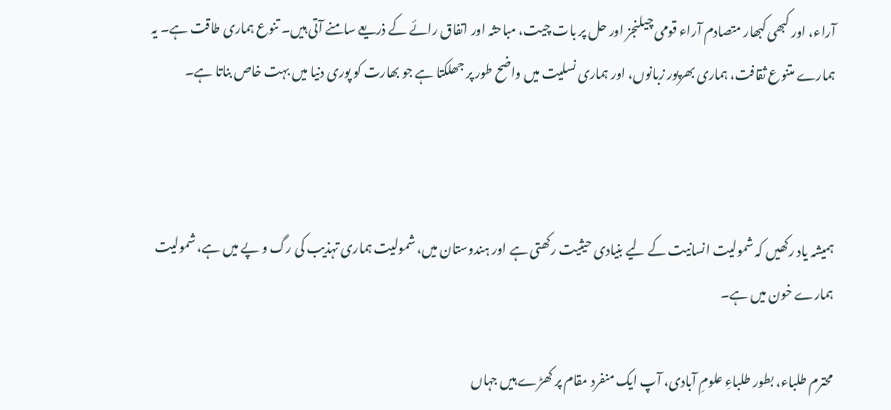آراء، اور کبھی کبھار متصادم آراء قومی چیلنجز اور حل پر بات چیت، مباحثہ اور اتفاق رائے کے ذریعے سامنے آتی ہیں۔ تنوع ہماری طاقت ہے۔ یہ ہمارے متنوع ثقافت، ہماری بھرپور زبانوں، اور ہماری نسلیت میں واضح طور پر جھلکتا ہے جو بھارت کو پوری دنیا میں بہت خاص بناتا ہے۔



ہمیشہ یاد رکھیں کہ شمولیت انسانیت کے لیے بنیادی حیثیت رکھتی ہے اور ہندوستان میں، شمولیت ہماری تہذیب کی رگ و پے میں ہے، شمولیت ہمارے خون میں ہے۔

محترم طلباء، بطور طلباءِ علومِ آبادی، آپ ایک منفرد مقام پر کھڑے ہیں جہاں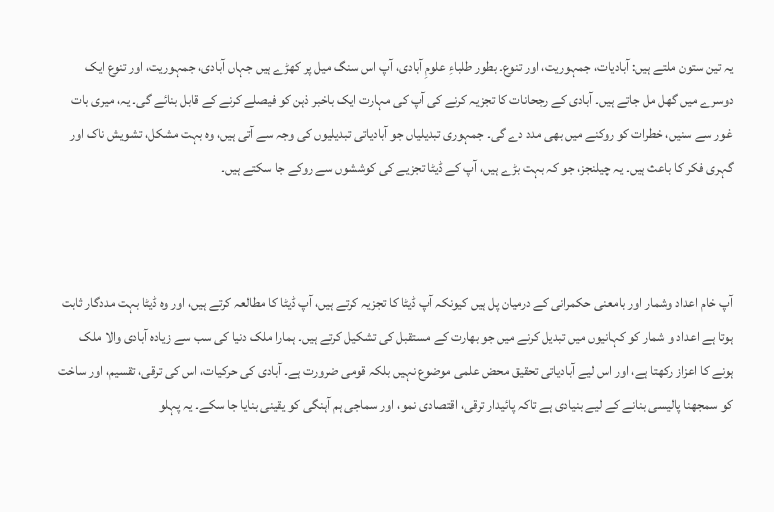یہ تین ستون ملتے ہیں: آبادیات، جمہوریت، اور تنوع۔ بطور طلباءِ علومِ آبادی، آپ اس سنگ میل پر کھڑے ہیں جہاں آبادی، جمہوریت، اور تنوع ایک دوسرے میں گھل مل جاتے ہیں۔ آبادی کے رجحانات کا تجزیہ کرنے کی آپ کی مہارت ایک باخبر ذہن کو فیصلے کرنے کے قابل بنائے گی۔ یہ، میری بات غور سے سنیں، خطرات کو روکنے میں بھی مدد دے گی۔ جمہوری تبدیلیاں جو آبادیاتی تبدیلیوں کی وجہ سے آتی ہیں، وہ بہت مشکل، تشویش ناک اور گہری فکر کا باعث ہیں۔ یہ چیلنجز، جو کہ بہت بڑے ہیں، آپ کے ڈیٹا تجزیے کی کوششوں سے روکے جا سکتے ہیں۔



آپ خام اعداد وشمار اور بامعنی حکمرانی کے درمیان پل ہیں کیونکہ آپ ڈیٹا کا تجزیہ کرتے ہیں، آپ ڈیٹا کا مطالعہ کرتے ہیں، اور وہ ڈیٹا بہت مددگار ثابت ہوتا ہے اعداد و شمار کو کہانیوں میں تبدیل کرنے میں جو بھارت کے مستقبل کی تشکیل کرتے ہیں۔ ہمارا ملک دنیا کی سب سے زیادہ آبادی والا ملک ہونے کا اعزاز رکھتا ہے، اور اس لیے آبادیاتی تحقیق محض علمی موضوع نہیں بلکہ قومی ضرورت ہے۔ آبادی کی حرکیات، اس کی ترقی، تقسیم، اور ساخت کو سمجھنا پالیسی بنانے کے لیے بنیادی ہے تاکہ پائیدار ترقی، اقتصادی نمو، اور سماجی ہم آہنگی کو یقینی بنایا جا سکے۔ یہ پہلو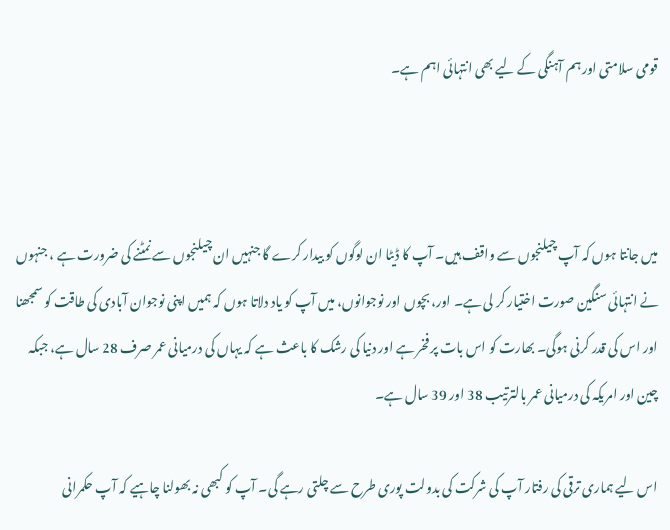قومی سلامتی اور ہم آہنگی کے لیے بھی انتہائی اہم ہے۔



میں جانتا ہوں کہ آپ چیلنجوں سے واقف ہیں۔ آپ کا ڈیٹا ان لوگوں کو بیدار کرے گا جنہیں ان چیلنجوں سے نمٹنے کی ضرورت ہے ، جنہوں نے انتہائی سنگین صورت اختیار کر لی ہے۔ اور، بچوں اور نوجوانوں، میں آپ کو یاد دلاتا ہوں کہ ہمیں اپنی نوجوان آبادی کی طاقت کو سمجھنا اور اس کی قدر کرنی ہوگی۔ بھارت کو اس بات پر فخر ہے اور دنیا کی رشک کا باعث ہے کہ یہاں کی درمیانی عمر صرف 28 سال ہے، جبکہ چین اور امریکہ کی درمیانی عمر بالترتیب 38 اور 39 سال ہے۔

اس لیے ہماری ترقی کی رفتار آپ کی شرکت کی بدولت پوری طرح سے چلتی رہے گی۔ آپ کو کبھی نہ بھولنا چاہیے کہ آپ حکمرانی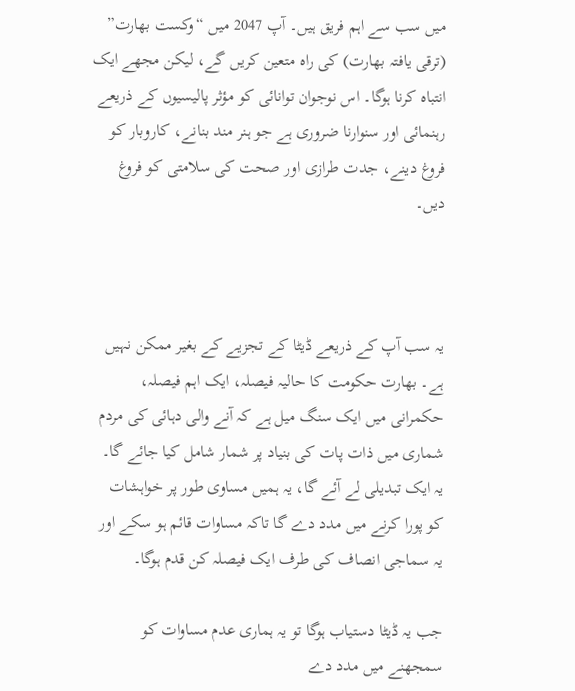میں سب سے اہم فریق ہیں۔ آپ 2047 میں “وکست بھارت” (ترقی یافتہ بھارت) کی راہ متعین کریں گے، لیکن مجھے ایک انتباہ کرنا ہوگا۔ اس نوجوان توانائی کو مؤثر پالیسیوں کے ذریعے رہنمائی اور سنوارنا ضروری ہے جو ہنر مند بنانے، کاروبار کو فروغ دینے، جدت طرازی اور صحت کی سلامتی کو فروغ دیں۔



یہ سب آپ کے ذریعے ڈیٹا کے تجزیے کے بغیر ممکن نہیں ہے۔ بھارت حکومت کا حالیہ فیصلہ، ایک اہم فیصلہ، حکمرانی میں ایک سنگ میل ہے کہ آنے والی دہائی کی مردم شماری میں ذات پات کی بنیاد پر شمار شامل کیا جائے گا۔ یہ ایک تبدیلی لے آئے گا، یہ ہمیں مساوی طور پر خواہشات کو پورا کرنے میں مدد دے گا تاکہ مساوات قائم ہو سکے اور یہ سماجی انصاف کی طرف ایک فیصلہ کن قدم ہوگا۔

جب یہ ڈیٹا دستیاب ہوگا تو یہ ہماری عدم مساوات کو سمجھنے میں مدد دے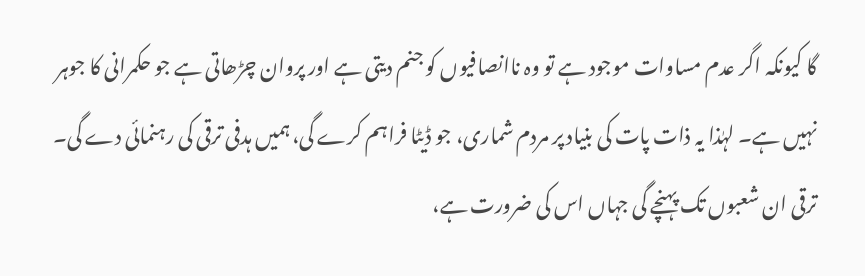گا کیونکہ اگر عدم مساوات موجود ہے تو وہ ناانصافیوں کو جنم دیتی ہے اور پروان چڑھاتی ہے جو حکمرانی کا جوہر نہیں ہے۔ لہٰذا یہ ذات پات کی بنیاد پر مردم شماری، جو ڈیٹا فراہم کرے گی، ہمیں ہدفی ترقی کی رہنمائی دے گی۔ ترقی ان شعبوں تک پہنچے گی جہاں اس کی ضرورت ہے،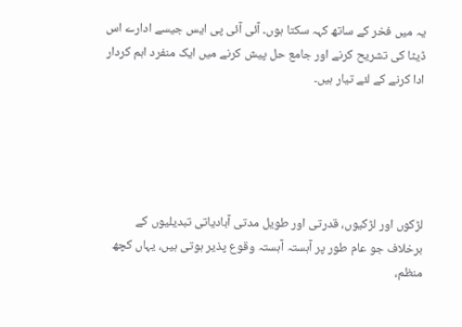یہ میں فخر کے ساتھ کہہ سکتا ہوں۔ آئی آئی پی ایس جیسے ادارے اس ڈیٹا کی تشریح کرنے اور جامع حل پیش کرنے میں ایک منفرد اہم کردار ادا کرنے کے لئے تیار ہیں۔





لڑکوں اور لڑکیوں، قدرتی اور طویل مدتی آبادیاتی تبدیلیوں کے برخلاف جو عام طور پر آہستہ آہستہ وقوع پذیر ہوتی ہیں، یہاں کچھ منظم،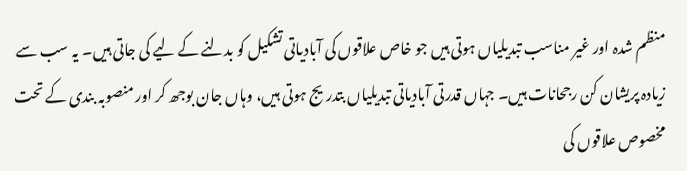منظم شدہ اور غیر مناسب تبدیلیاں ہوتی ہیں جو خاص علاقوں کی آبادیاتی تشکیل کو بدلنے کے لیے کی جاتی ہیں۔ یہ سب سے زیادہ پریشان کن رجحانات ہیں۔ جہاں قدرتی آبادیاتی تبدیلیاں بتدریج ہوتی ہیں، وہاں جان بوجھ کر اور منصوبہ بندی کے تحت مخصوص علاقوں کی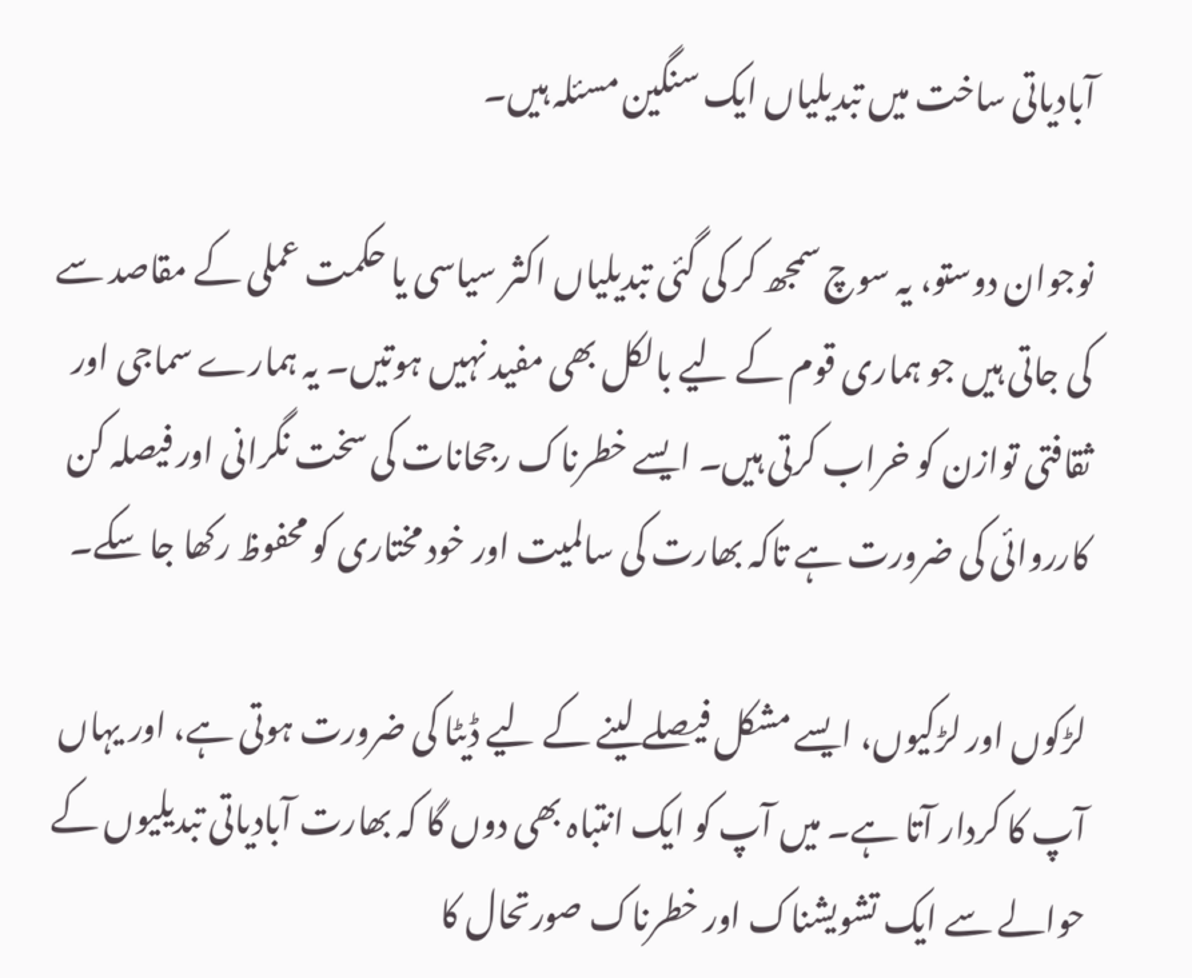آبادیاتی ساخت میں تبدیلیاں ایک سنگین مسئلہ ہیں۔

نوجوان دوستو، یہ سوچ سمجھ کر کی گئی تبدیلیاں اکثر سیاسی یا حکمت عملی کے مقاصد سے کی جاتی ہیں جو ہماری قوم کے لیے بالکل بھی مفید نہیں ہوتیں۔ یہ ہمارے سماجی اور ثقافتی توازن کو خراب کرتی ہیں۔ ایسے خطرناک رجحانات کی سخت نگرانی اور فیصلہ کن کارروائی کی ضرورت ہے تاکہ بھارت کی سالمیت اور خود مختاری کو محفوظ رکھا جا سکے۔

لڑکوں اور لڑکیوں، ایسے مشکل فیصلے لینے کے لیے ڈیٹا کی ضرورت ہوتی ہے، اور یہاں آپ کا کردار آتا ہے۔ میں آپ کو ایک انتباہ بھی دوں گا کہ بھارت آبادیاتی تبدیلیوں کے حوالے سے ایک تشویشناک اور خطرناک صورتحال کا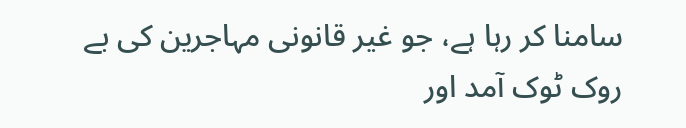سامنا کر رہا ہے، جو غیر قانونی مہاجرین کی بے روک ٹوک آمد اور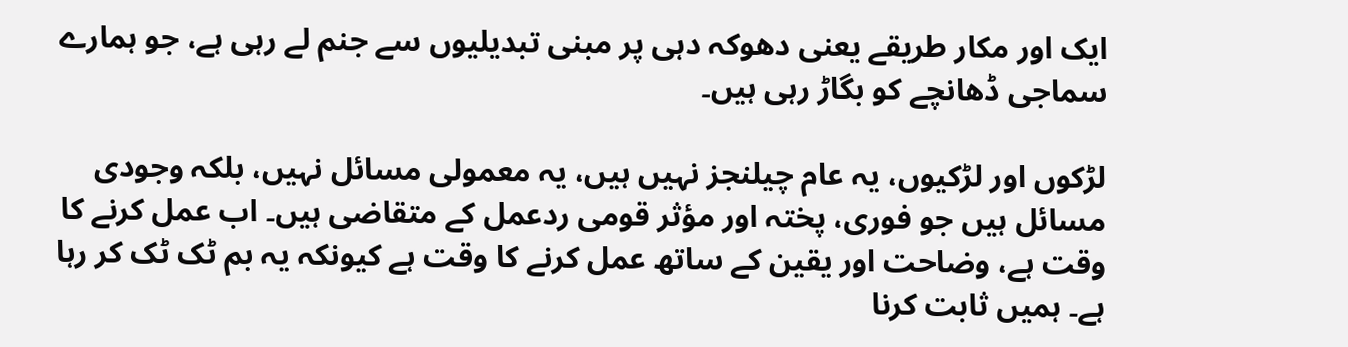ایک اور مکار طریقے یعنی دھوکہ دہی پر مبنی تبدیلیوں سے جنم لے رہی ہے، جو ہمارے سماجی ڈھانچے کو بگاڑ رہی ہیں۔

لڑکوں اور لڑکیوں، یہ عام چیلنجز نہیں ہیں، یہ معمولی مسائل نہیں، بلکہ وجودی مسائل ہیں جو فوری، پختہ اور مؤثر قومی ردعمل کے متقاضی ہیں۔ اب عمل کرنے کا وقت ہے، وضاحت اور یقین کے ساتھ عمل کرنے کا وقت ہے کیونکہ یہ بم ٹک ٹک کر رہا ہے۔ ہمیں ثابت کرنا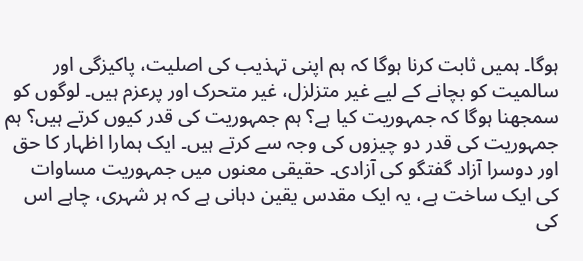ہوگا۔ ہمیں ثابت کرنا ہوگا کہ ہم اپنی تہذیب کی اصلیت، پاکیزگی اور سالمیت کو بچانے کے لیے غیر متزلزل، غیر متحرک اور پرعزم ہیں۔ لوگوں کو سمجھنا ہوگا کہ جمہوریت کیا ہے؟ ہم جمہوریت کی قدر کیوں کرتے ہیں؟ ہم جمہوریت کی قدر دو چیزوں کی وجہ سے کرتے ہیں۔ ایک ہمارا اظہار کا حق اور دوسرا آزاد گفتگو کی آزادی۔ حقیقی معنوں میں جمہوریت مساوات کی ایک ساخت ہے، یہ ایک مقدس یقین دہانی ہے کہ ہر شہری، چاہے اس کی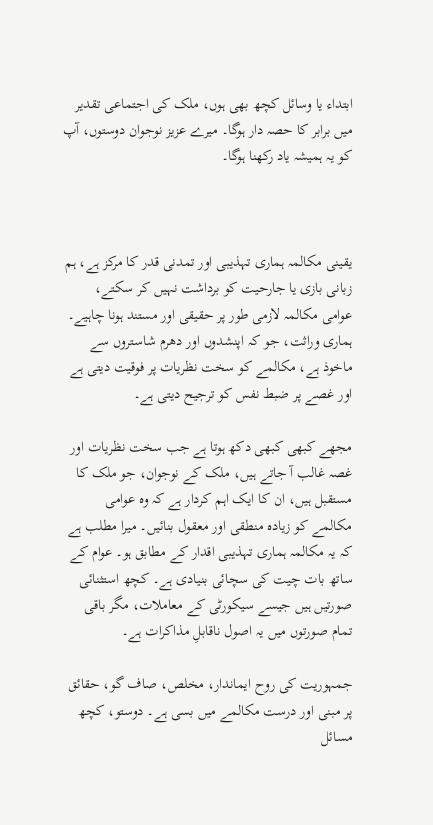ابتداء یا وسائل کچھ بھی ہوں، ملک کی اجتماعی تقدیر میں برابر کا حصہ دار ہوگا۔ میرے عزیز نوجوان دوستوں، آپ کو یہ ہمیشہ یاد رکھنا ہوگا۔



یقینی مکالمہ ہماری تہذیبی اور تمدنی قدر کا مرکز ہے، ہم زبانی بازی یا جارحیت کو برداشت نہیں کر سکتے، عوامی مکالمہ لازمی طور پر حقیقی اور مستند ہونا چاہیے۔ ہماری وراثت، جو کہ اپنشدوں اور دھرم شاستروں سے ماخوذ ہے، مکالمے کو سخت نظریات پر فوقیت دیتی ہے اور غصے پر ضبط نفس کو ترجیح دیتی ہے۔

مجھے کبھی کبھی دکھ ہوتا ہے جب سخت نظریات اور غصہ غالب آ جاتے ہیں، ملک کے نوجوان، جو ملک کا مستقبل ہیں، ان کا ایک اہم کردار ہے کہ وہ عوامی مکالمے کو زیادہ منطقی اور معقول بنائیں۔ میرا مطلب ہے کہ یہ مکالمہ ہماری تہذیبی اقدار کے مطابق ہو۔ عوام کے ساتھ بات چیت کی سچائی بنیادی ہے۔ کچھ استثنائی صورتیں ہیں جیسے سیکورٹی کے معاملات، مگر باقی تمام صورتوں میں یہ اصول ناقابلِ مذاکرات ہے۔

جمہوریت کی روح ایماندار، مخلص، صاف گو، حقائق پر مبنی اور درست مکالمے میں بسی ہے۔ دوستو، کچھ مسائل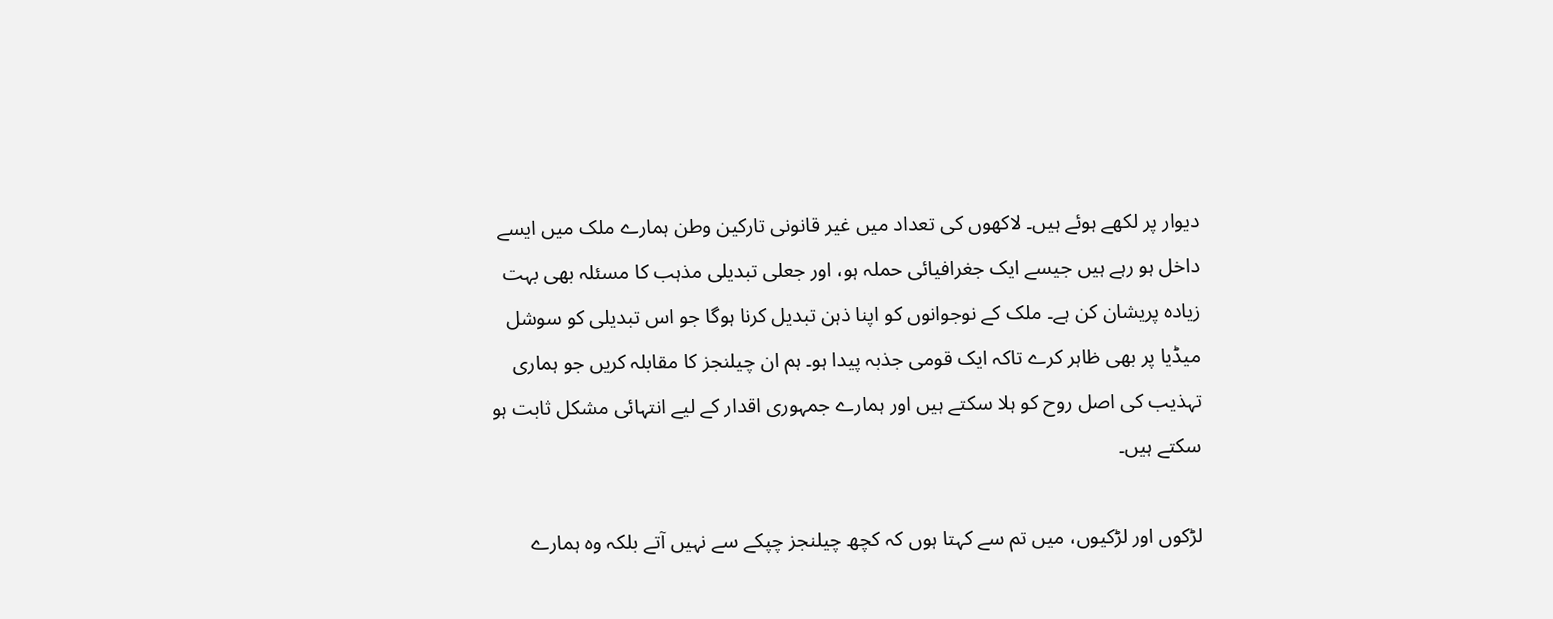دیوار پر لکھے ہوئے ہیں۔ لاکھوں کی تعداد میں غیر قانونی تارکین وطن ہمارے ملک میں ایسے داخل ہو رہے ہیں جیسے ایک جغرافیائی حملہ ہو، اور جعلی تبدیلی مذہب کا مسئلہ بھی بہت زیادہ پریشان کن ہے۔ ملک کے نوجوانوں کو اپنا ذہن تبدیل کرنا ہوگا جو اس تبدیلی کو سوشل میڈیا پر بھی ظاہر کرے تاکہ ایک قومی جذبہ پیدا ہو۔ ہم ان چیلنجز کا مقابلہ کریں جو ہماری تہذیب کی اصل روح کو ہلا سکتے ہیں اور ہمارے جمہوری اقدار کے لیے انتہائی مشکل ثابت ہو سکتے ہیں۔

لڑکوں اور لڑکیوں، میں تم سے کہتا ہوں کہ کچھ چیلنجز چپکے سے نہیں آتے بلکہ وہ ہمارے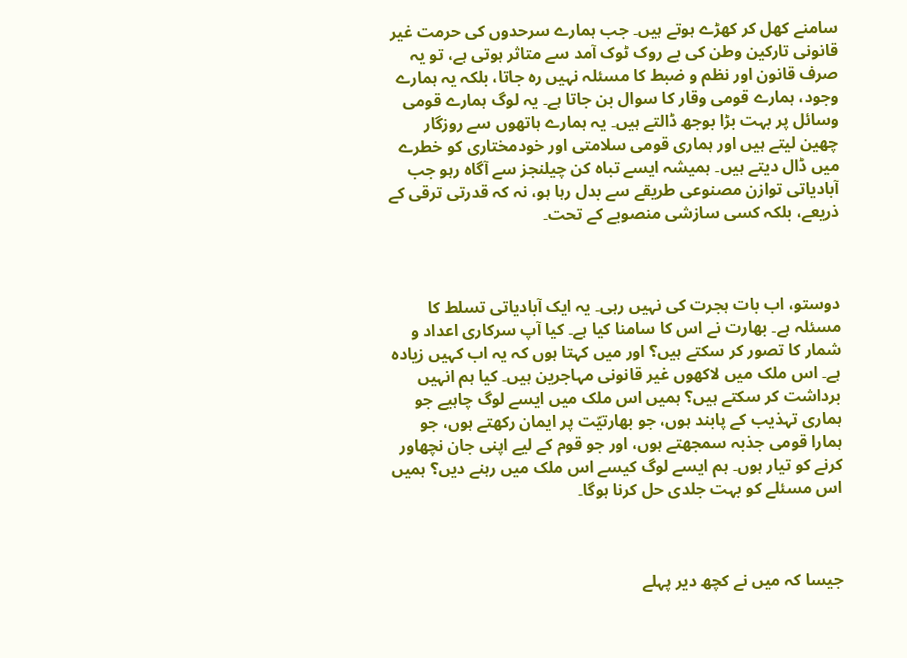سامنے کھل کر کھڑے ہوتے ہیں۔ جب ہمارے سرحدوں کی حرمت غیر قانونی تارکین وطن کی بے روک ٹوک آمد سے متاثر ہوتی ہے، تو یہ صرف قانون اور نظم و ضبط کا مسئلہ نہیں رہ جاتا، بلکہ یہ ہمارے وجود، ہمارے قومی وقار کا سوال بن جاتا ہے۔ یہ لوگ ہمارے قومی وسائل پر بہت بڑا بوجھ ڈالتے ہیں۔ یہ ہمارے ہاتھوں سے روزگار چھین لیتے ہیں اور ہماری قومی سلامتی اور خودمختاری کو خطرے میں ڈال دیتے ہیں۔ ہمیشہ ایسے تباہ کن چیلنجز سے آگاہ رہو جب آبادیاتی توازن مصنوعی طریقے سے بدل رہا ہو، نہ کہ قدرتی ترقی کے ذریعے، بلکہ کسی سازشی منصوبے کے تحت۔



دوستو، اب بات ہجرت کی نہیں رہی۔ یہ ایک آبادیاتی تسلط کا مسئلہ ہے۔ بھارت نے اس کا سامنا کیا ہے۔ کیا آپ سرکاری اعداد و شمار کا تصور کر سکتے ہیں؟ اور میں کہتا ہوں کہ یہ اب کہیں زیادہ ہے۔ اس ملک میں لاکھوں غیر قانونی مہاجرین ہیں۔ کیا ہم انہیں برداشت کر سکتے ہیں؟ ہمیں اس ملک میں ایسے لوگ چاہیے جو ہماری تہذیب کے پابند ہوں، جو بھارتیّت پر ایمان رکھتے ہوں، جو ہمارا قومی جذبہ سمجھتے ہوں، اور جو قوم کے لیے اپنی جان نچھاور کرنے کو تیار ہوں۔ ہم ایسے لوگ کیسے اس ملک میں رہنے دیں؟ ہمیں اس مسئلے کو بہت جلدی حل کرنا ہوگا۔



جیسا کہ میں نے کچھ دیر پہلے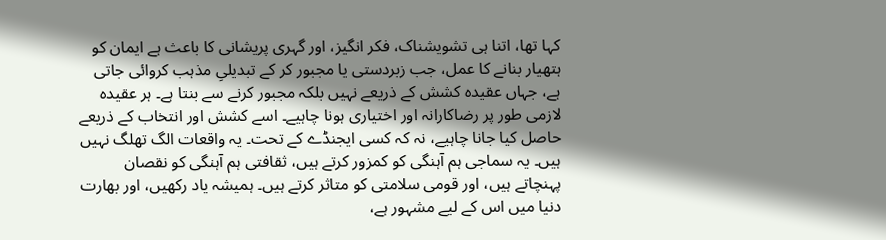کہا تھا، اتنا ہی تشویشناک، فکر انگیز، اور گہری پریشانی کا باعث ہے ایمان کو ہتھیار بنانے کا عمل، جب زبردستی یا مجبور کر کے تبدیلیِ مذہب کروائی جاتی ہے، جہاں عقیدہ کشش کے ذریعے نہیں بلکہ مجبور کرنے سے بنتا ہے۔ ہر عقیدہ لازمی طور پر رضاکارانہ اور اختیاری ہونا چاہیے۔ اسے کشش اور انتخاب کے ذریعے حاصل کیا جانا چاہیے، نہ کہ کسی ایجنڈے کے تحت۔ یہ واقعات الگ تھلگ نہیں ہیں۔ یہ سماجی ہم آہنگی کو کمزور کرتے ہیں، ثقافتی ہم آہنگی کو نقصان پہنچاتے ہیں، اور قومی سلامتی کو متاثر کرتے ہیں۔ ہمیشہ یاد رکھیں، اور بھارت دنیا میں اس کے لیے مشہور ہے،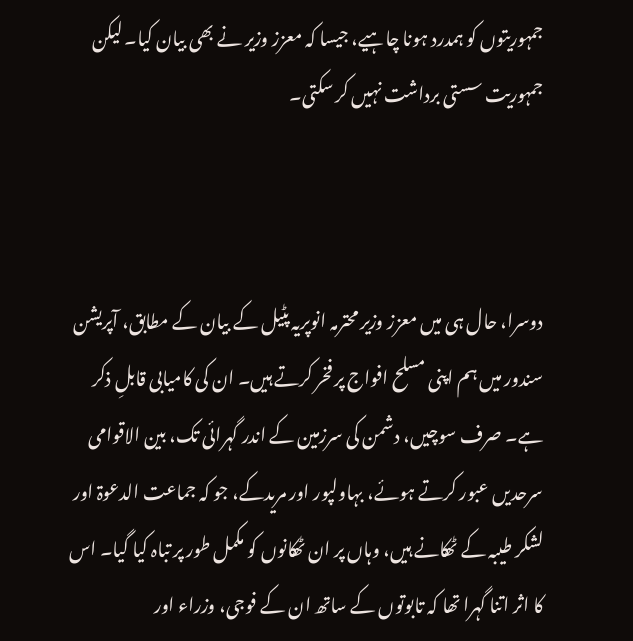جمہوریتوں کو ہمدرد ہونا چاہیے، جیسا کہ معزز وزیر نے بھی بیان کیا۔ لیکن جمہوریت سستی برداشت نہیں کر سکتی۔



دوسرا، حال ہی میں معزز وزیر محترمہ انوپریہ پٹیل کے بیان کے مطابق، آپریشن سندور میں ہم اپنی مسلح افواج پر فخر کرتے ہیں۔ ان کی کامیابی قابلِ ذکر ہے۔ صرف سوچیں، دشمن کی سرزمین کے اندر گہرائی تک، بین الاقوامی سرحدیں عبور کرتے ہوئے، بہاولپور اور مریدکے، جو کہ جماعت الدعوۃ اور لشکر طیبہ کے ٹھکانے ہیں، وہاں پر ان ٹھکانوں کو مکمل طور پر تباہ کیا گیا۔ اس کا اثر اتنا گہرا تھا کہ تابوتوں کے ساتھ ان کے فوجی، وزراء اور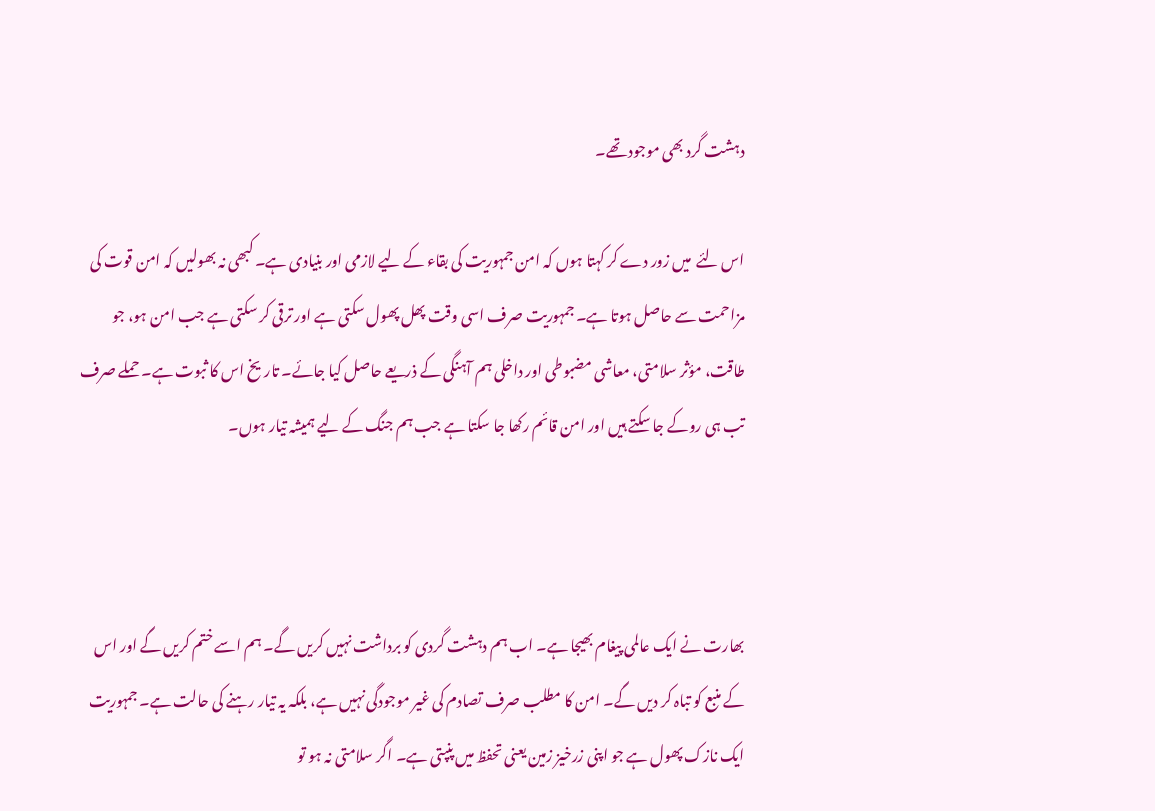دہشت گرد بھی موجود تھے۔

اس لئے  میں زور دے کر کہتا ہوں کہ امن جمہوریت کی بقاء کے لیے لازمی اور بنیادی ہے۔ کبھی نہ بھولیں کہ امن قوت کی مزاحمت سے حاصل ہوتا ہے۔ جمہوریت صرف اسی وقت پھل پھول سکتی ہے اور ترقی کر سکتی ہے جب امن ہو، جو طاقت، مؤثر سلامتی، معاشی مضبوطی اور داخلی ہم آہنگی کے ذریعے حاصل کیا جائے۔ تاریخ اس کا ثبوت ہے۔ حملے صرف تب ہی روکے جا سکتے ہیں اور امن قائم رکھا جا سکتا ہے جب ہم جنگ کے لیے ہمیشہ تیار ہوں۔



بھارت نے ایک عالمی پیغام بھیجا ہے۔ اب ہم دہشت گردی کو برداشت نہیں کریں گے۔ ہم اسے ختم کریں گے اور اس کے منبع کو تباہ کر دیں گے۔ امن کا مطلب صرف تصادم کی غیر موجودگی نہیں ہے، بلکہ یہ تیار رہنے کی حالت ہے۔ جمہوریت ایک نازک پھول ہے جو اپنی زرخیز زمین یعنی تحفظ میں پنپتی ہے۔ اگر سلامتی نہ ہو تو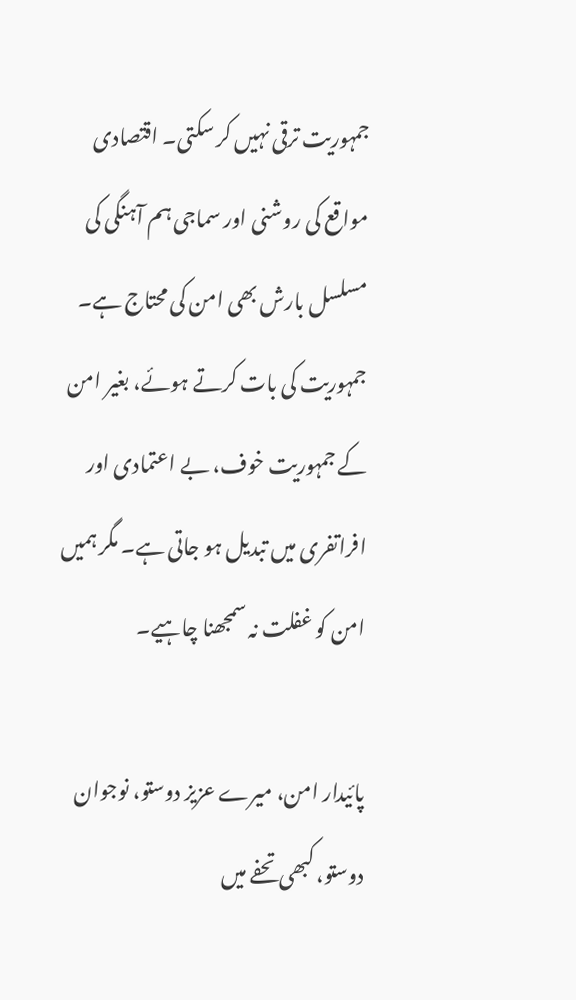جمہوریت ترقی نہیں کر سکتی۔ اقتصادی مواقع کی روشنی اور سماجی ہم آہنگی کی مسلسل بارش بھی امن کی محتاج ہے۔ جمہوریت کی بات کرتے ہوئے، بغیر امن کے جمہوریت خوف، بے اعتمادی اور افراتفری میں تبدیل ہو جاتی ہے۔ مگر ہمیں امن کو غفلت نہ سمجھنا چاہیے۔

پائیدار امن، میرے عزیز دوستو، نوجوان دوستو، کبھی تحفے میں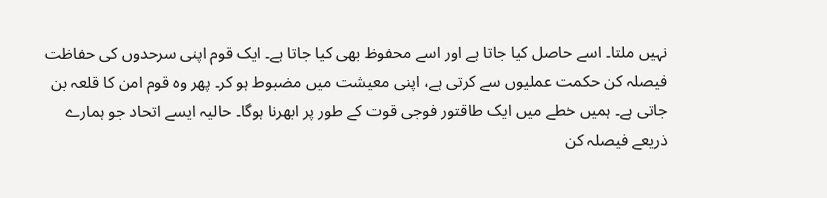نہیں ملتا۔ اسے حاصل کیا جاتا ہے اور اسے محفوظ بھی کیا جاتا ہے۔ ایک قوم اپنی سرحدوں کی حفاظت فیصلہ کن حکمت عملیوں سے کرتی ہے، اپنی معیشت میں مضبوط ہو کر۔ پھر وہ قوم امن کا قلعہ بن جاتی ہے۔ ہمیں خطے میں ایک طاقتور فوجی قوت کے طور پر ابھرنا ہوگا۔ حالیہ ایسے اتحاد جو ہمارے ذریعے فیصلہ کن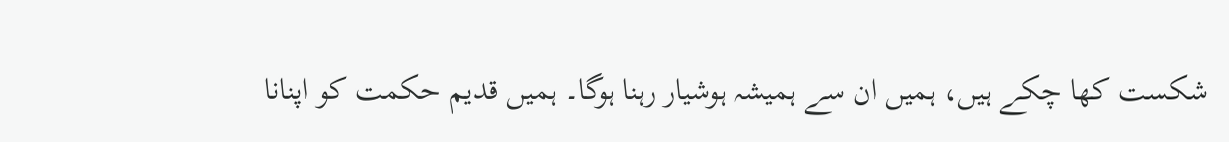شکست کھا چکے ہیں، ہمیں ان سے ہمیشہ ہوشیار رہنا ہوگا۔ ہمیں قدیم حکمت کو اپنانا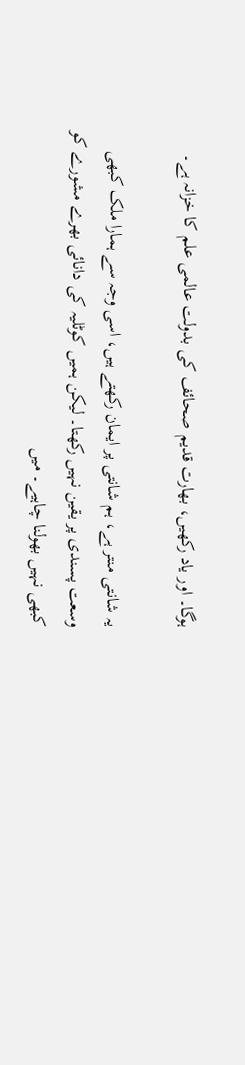ہوگا۔ اور یاد رکھیں، بھارت قدیم صحائف کی بدولت عالمی علم کا خزانہ ہے۔

یہ شانتی منتر ہے، ہم شانتی پر ایمان رکھتے ہیں، اسی وجہ سے ہمارا ملک کبھی وسعت پسندی پر یقین نہیں رکھتا۔ لیکن ہمیں کوٹلیہ کی دانائی بھرے مشورے کو کبھی نہیں بھولنا چاہیے۔ میں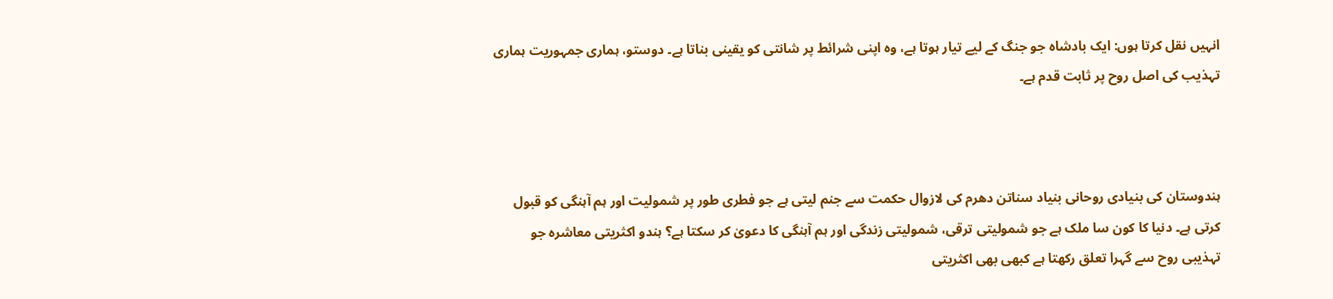انہیں نقل کرتا ہوں: ایک بادشاہ جو جنگ کے لیے تیار ہوتا ہے، وہ اپنی شرائط پر شانتی کو یقینی بناتا ہے۔ دوستو، ہماری جمہوریت ہماری تہذیب کی اصل روح پر ثابت قدم ہے۔



ہندوستان کی بنیادی روحانی بنیاد سناتن دھرم کی لازوال حکمت سے جنم لیتی ہے جو فطری طور پر شمولیت اور ہم آہنگی کو قبول کرتی ہے۔ دنیا کا کون سا ملک ہے جو شمولیتی ترقی، شمولیتی زندگی اور ہم آہنگی کا دعویٰ کر سکتا ہے؟ ہندو اکثریتی معاشرہ جو تہذیبی روح سے گہرا تعلق رکھتا ہے کبھی بھی اکثریتی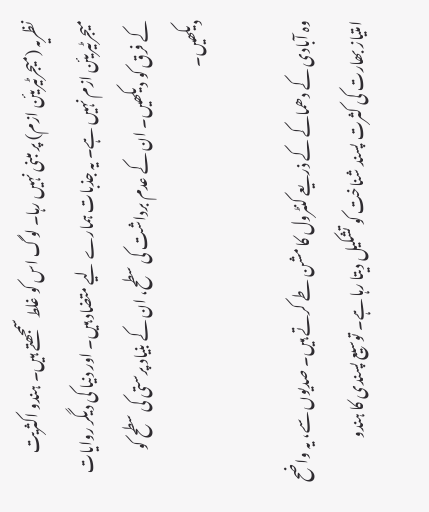نظریہ (میجرٹیریئن ازم) پر مبنی نہیں رہا۔ لوگ اس کو غلط سمجھتے ہیں۔ ہندو اکثریت میجرٹیریئن ازم نہیں ہے۔ یہ جذبات ہمارے لیے متضاد ہیں۔ اور دنیا کی دیگر روایات کے فرق کو دیکھیں۔ ان کے عدم برداشت کی سطح، ان کے بنیاد پرستی کی سطح کو دیکھیں۔

وہ آبادی کے دھماکے کے ذریعے کنٹرول کا مشن طے کرتے ہیں۔ صدیوں سے، یہ واضح امتیاز بھارت کی کثرت پسند شناخت کو تشکیل دیتا رہا ہے۔ توسیع پسندی کا ہندو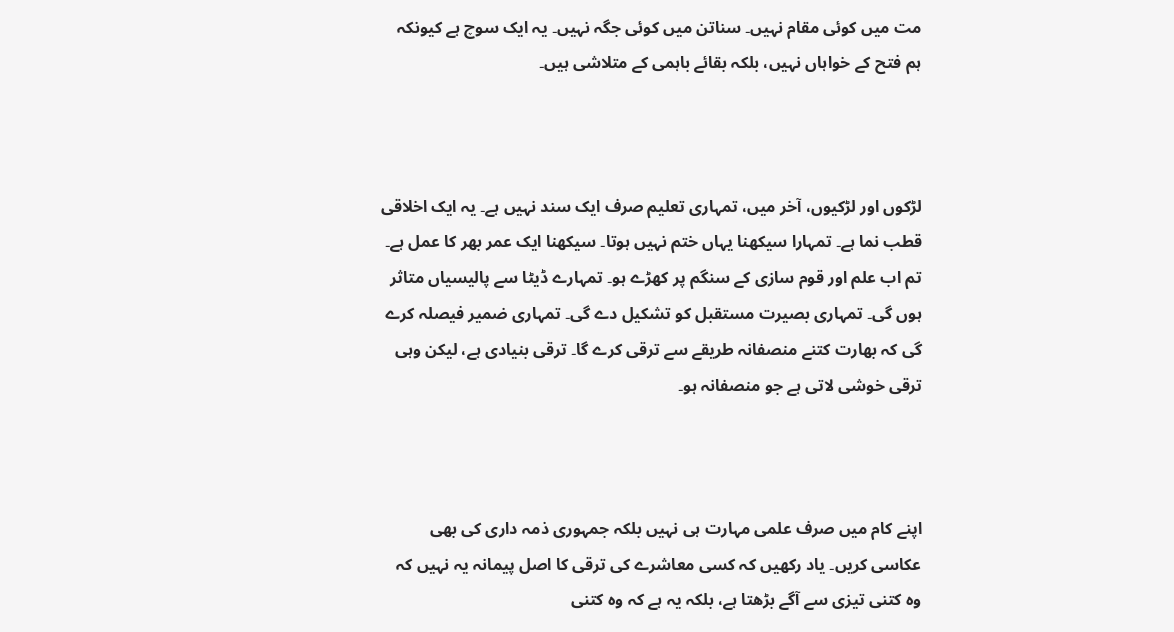مت میں کوئی مقام نہیں۔ سناتن میں کوئی جگہ نہیں۔ یہ ایک سوچ ہے کیونکہ ہم فتح کے خواہاں نہیں، بلکہ بقائے باہمی کے متلاشی ہیں۔



لڑکوں اور لڑکیوں، آخر میں، تمہاری تعلیم صرف ایک سند نہیں ہے۔ یہ ایک اخلاقی قطب نما ہے۔ تمہارا سیکھنا یہاں ختم نہیں ہوتا۔ سیکھنا ایک عمر بھر کا عمل ہے۔ تم اب علم اور قوم سازی کے سنگم پر کھڑے ہو۔ تمہارے ڈیٹا سے پالیسیاں متاثر ہوں گی۔ تمہاری بصیرت مستقبل کو تشکیل دے گی۔ تمہاری ضمیر فیصلہ کرے گی کہ بھارت کتنے منصفانہ طریقے سے ترقی کرے گا۔ ترقی بنیادی ہے، لیکن وہی ترقی خوشی لاتی ہے جو منصفانہ ہو۔



اپنے کام میں صرف علمی مہارت ہی نہیں بلکہ جمہوری ذمہ داری کی بھی عکاسی کریں۔ یاد رکھیں کہ کسی معاشرے کی ترقی کا اصل پیمانہ یہ نہیں کہ وہ کتنی تیزی سے آگے بڑھتا ہے، بلکہ یہ ہے کہ وہ کتنی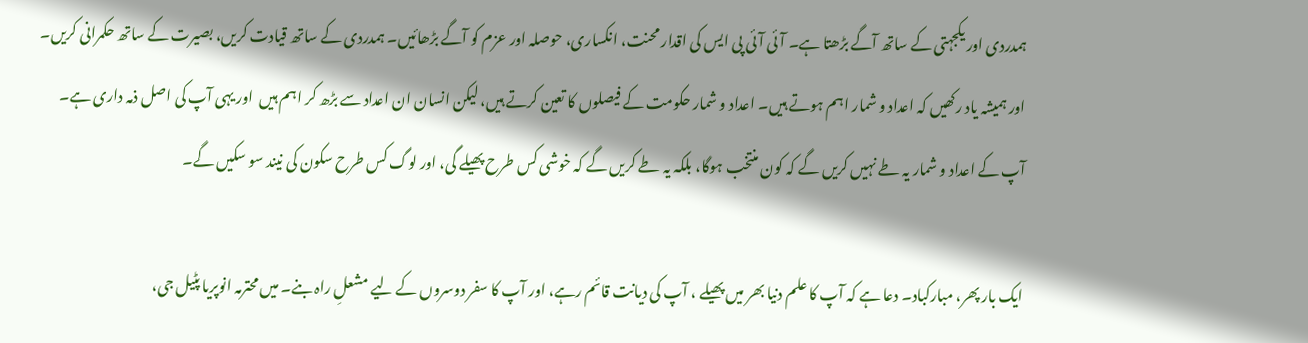ہمدردی اور یکجہتی کے ساتھ آگے بڑھتا ہے۔ آئی آئی پی ایس کی اقدار محنت، انکساری، حوصلہ اور عزم کو آگے بڑھائیں۔ ہمدردی کے ساتھ قیادت کریں، بصیرت کے ساتھ حکمرانی کریں۔ اور ہمیشہ یاد رکھیں کہ اعداد و شمار اہم ہوتے ہیں۔ اعداد و شمار حکومت کے فیصلوں کا تعین کرتے ہیں، لیکن انسان ان اعداد سے بڑھ کر اہم ہیں  اور یہی آپ کی اصل ذمہ داری ہے۔ آپ کے اعداد و شمار یہ طے نہیں کریں گے کہ کون منتخب ہوگا، بلکہ یہ طے کریں گے کہ خوشی کس طرح پھیلے گی، اور لوگ کس طرح سکون کی نیند سو سکیں گے۔

ایک بار پھر، مبارکباد۔ دعا ہے کہ آپ کا علم دنیا بھر میں پھیلے ، آپ کی دیانت قائم رہے، اور آپ کا سفر دوسروں کے لیے مشعلِ راہ بنے۔ میں محترمہ انوپریا پٹیل جی،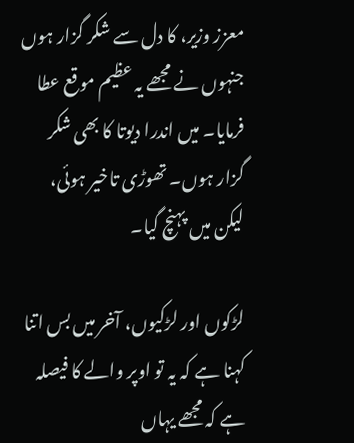معزز وزیر، کا دل سے شکر گزار ہوں جنہوں نے مجھے یہ عظیم موقع عطا فرمایا۔ میں اندرا دیوتا کا بھی شکر گزار ہوں۔ تھوڑی تاخیر ہوئی، لیکن میں پہنچ گیا۔

لڑکوں اور لڑکیوں، آخر میں بس اتنا کہنا ہے کہ یہ تو اوپر والے کا فیصلہ ہے کہ مجھے یہاں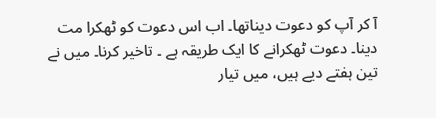آ کر آپ کو دعوت دیناتھا۔ اب اس دعوت کو ٹھکرا مت دینا۔ دعوت ٹھکرانے کا ایک طریقہ ہے ۔ تاخیر کرنا۔ میں نے تین ہفتے دیے ہیں، میں تیار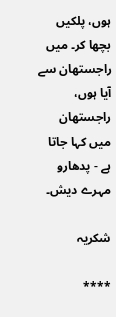ہوں، پلکیں بچھا کر۔ میں راجستھان سے آیا ہوں، راجستھان میں کہا جاتا ہے - پدھارو مہرے دیش۔

شکریہ

****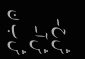ش ح۔ ش آ۔  ش ب ن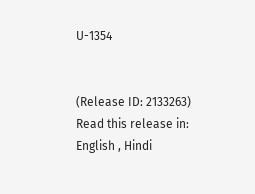U-1354


(Release ID: 2133263)
Read this release in: English , Hindi